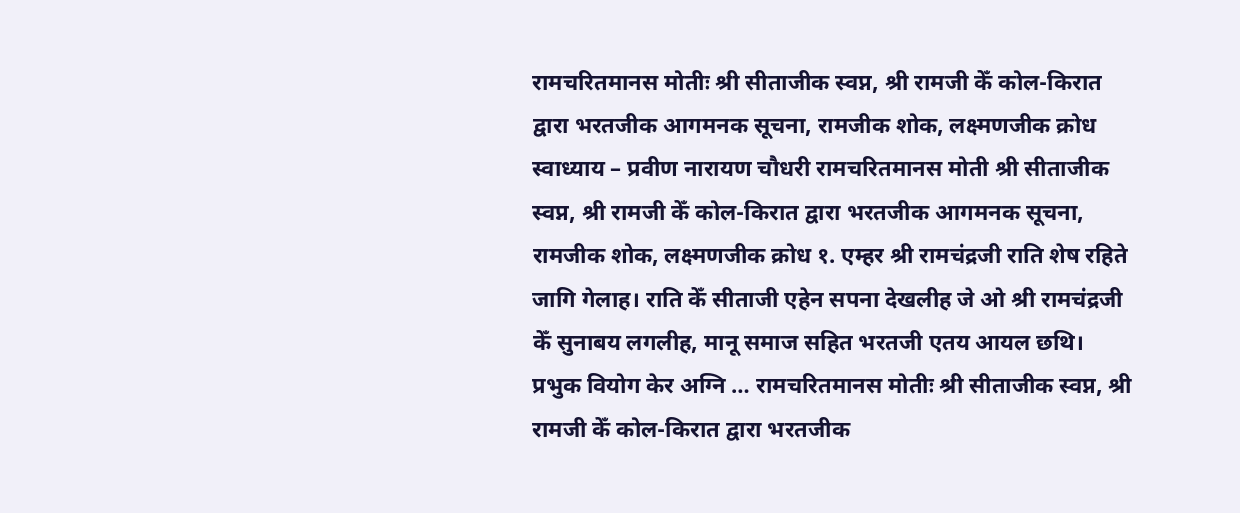रामचरितमानस मोतीः श्री सीताजीक स्वप्न, श्री रामजी केँ कोल-किरात द्वारा भरतजीक आगमनक सूचना, रामजीक शोक, लक्ष्मणजीक क्रोध
स्वाध्याय – प्रवीण नारायण चौधरी रामचरितमानस मोती श्री सीताजीक स्वप्न, श्री रामजी केँ कोल-किरात द्वारा भरतजीक आगमनक सूचना, रामजीक शोक, लक्ष्मणजीक क्रोध १. एम्हर श्री रामचंद्रजी राति शेष रहिते जागि गेलाह। राति केँ सीताजी एहेन सपना देखलीह जे ओ श्री रामचंद्रजी केँ सुनाबय लगलीह, मानू समाज सहित भरतजी एतय आयल छथि। प्रभुक वियोग केर अग्नि … रामचरितमानस मोतीः श्री सीताजीक स्वप्न, श्री रामजी केँ कोल-किरात द्वारा भरतजीक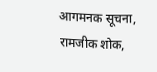आगमनक सूचना, रामजीक शोक,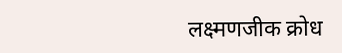लक्ष्मणजीक क्रोध